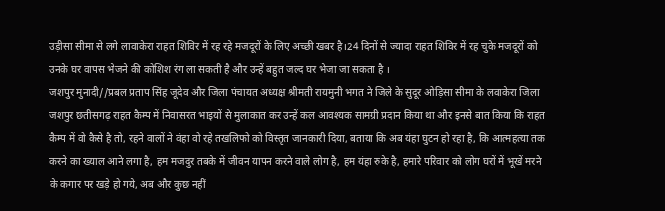उड़ीसा सीमा से लगे लावाकेरा राहत शिविर में रह रहे मजदूरों के लिए अच्छी खबर है।24 दिनों से ज्यादा राहत शिविर में रह चुके मजदूरों को उनके घर वापस भेजने की कोशिश रंग ला सकती है और उन्हें बहुत जल्द घर भेजा जा सकता है ।
जशपुर मुनादी//प्रबल प्रताप सिंह जूदेव और जिला पंचायत अध्यक्ष श्रीमती रायमुनी भगत ने जिले के सुदूर ओड़िसा सीमा के लवाकेरा जिला जशपुर छतीसगढ़ राहत कैम्प में निवासरत भाइयों से मुलाकात कर उन्हें कल आवश्यक सामग्री प्रदान किया था और इनसे बात किया कि राहत कैम्प में वो कैसे है तो, रहने वालों ने वंहा वो रहे तखलिफो को विस्तृत जानकारी दिया, बताया कि अब यंहा घुटन हो रहा है, कि आत्महत्या तक करने का ख्याल आने लगा है, हम मजदुर तबके में जीवन यापन करने वाले लोग है, हम यंहा रुके है, हमारे परिवार को लोग घरों में भूखें मरने के कगार पर खड़े हो गये, अब और कुछ नहीं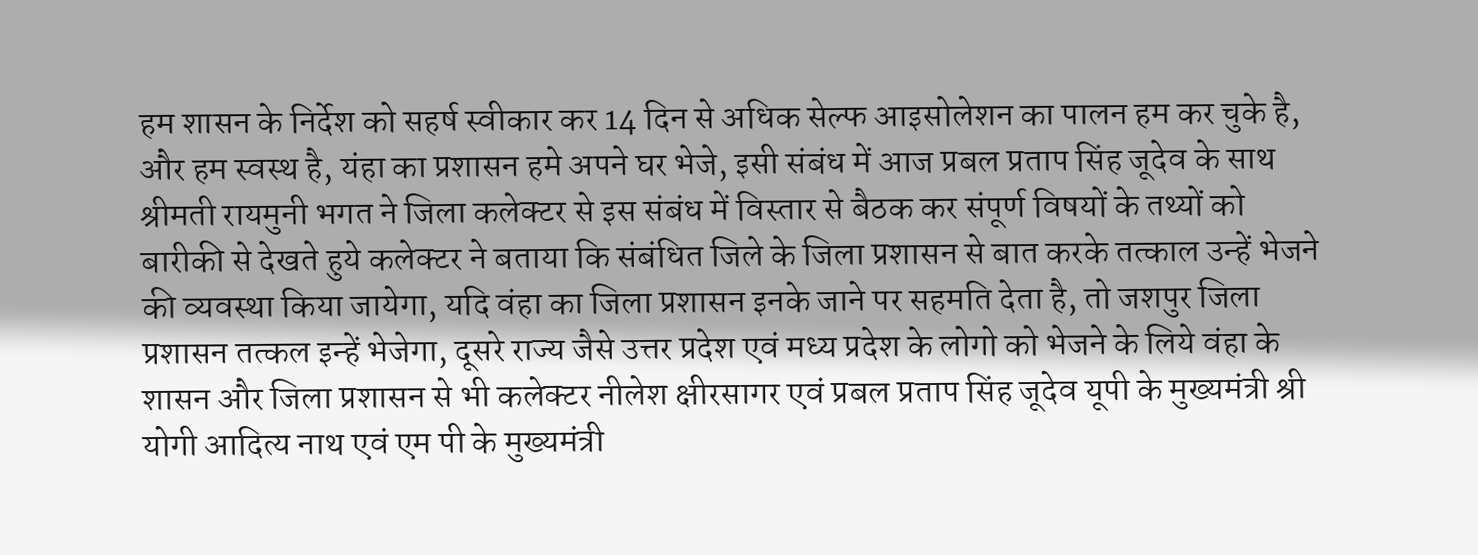हम शासन के निर्देश को सहर्ष स्वीकार कर 14 दिन से अधिक सेल्फ आइसोलेशन का पालन हम कर चुके है, और हम स्वस्थ है, यंहा का प्रशासन हमे अपने घर भेजे, इसी संबंध में आज प्रबल प्रताप सिंह जूदेव के साथ श्रीमती रायमुनी भगत ने जिला कलेक्टर से इस संबंध में विस्तार से बैठक कर संपूर्ण विषयों के तथ्यों को बारीकी से देखते हुये कलेक्टर ने बताया कि संबंधित जिले के जिला प्रशासन से बात करके तत्काल उन्हें भेजने की व्यवस्था किया जायेगा, यदि वंहा का जिला प्रशासन इनके जाने पर सहमति देता है, तो जशपुर जिला प्रशासन तत्कल इन्हें भेजेगा, दूसरे राज्य जैसे उत्तर प्रदेश एवं मध्य प्रदेश के लोगो को भेजने के लिये वंहा के शासन और जिला प्रशासन से भी कलेक्टर नीलेश क्षीरसागर एवं प्रबल प्रताप सिंह जूदेव यूपी के मुख्यमंत्री श्री योगी आदित्य नाथ एवं एम पी के मुख्यमंत्री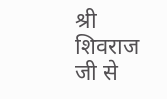श्री शिवराज जी से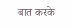बात करके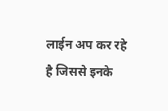लाईन अप कर रहे है जिससे इनके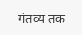गंतव्य तक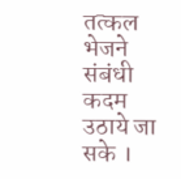तत्कल भेजने संबंधी कदम उठाये जा सके ।